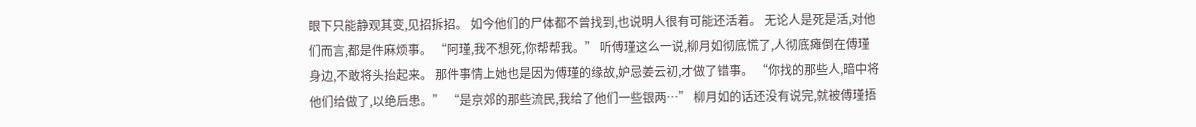眼下只能静观其变,见招拆招。 如今他们的尸体都不曾找到,也说明人很有可能还活着。 无论人是死是活,对他们而言,都是件麻烦事。 “阿瑾,我不想死,你帮帮我。” 听傅瑾这么一说,柳月如彻底慌了,人彻底瘫倒在傅瑾身边,不敢将头抬起来。 那件事情上她也是因为傅瑾的缘故,妒忌姜云初,才做了错事。 “你找的那些人,暗中将他们给做了,以绝后患。” “是京郊的那些流民,我给了他们一些银两…” 柳月如的话还没有说完,就被傅瑾捂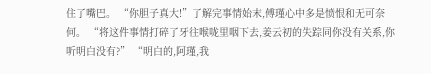住了嘴巴。 “你胆子真大!”了解完事情始末,傅瑾心中多是愤恨和无可奈何。 “将这件事情打碎了牙往喉咙里咽下去,姜云初的失踪同你没有关系,你听明白没有?” “明白的,阿瑾,我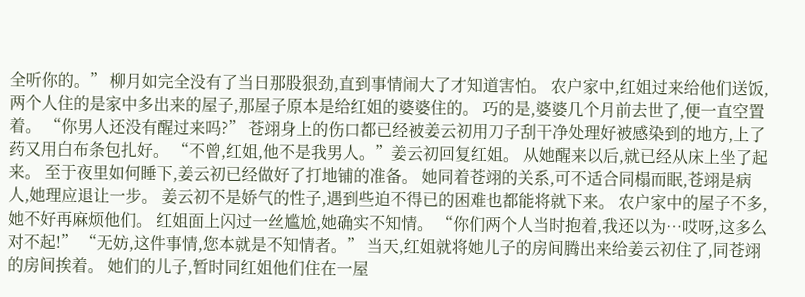全听你的。” 柳月如完全没有了当日那股狠劲,直到事情闹大了才知道害怕。 农户家中,红姐过来给他们送饭,两个人住的是家中多出来的屋子,那屋子原本是给红姐的婆婆住的。 巧的是,婆婆几个月前去世了,便一直空置着。 “你男人还没有醒过来吗?” 苍翊身上的伤口都已经被姜云初用刀子刮干净处理好被感染到的地方,上了药又用白布条包扎好。 “不曾,红姐,他不是我男人。”姜云初回复红姐。 从她醒来以后,就已经从床上坐了起来。 至于夜里如何睡下,姜云初已经做好了打地铺的准备。 她同着苍翊的关系,可不适合同榻而眠,苍翊是病人,她理应退让一步。 姜云初不是娇气的性子,遇到些迫不得已的困难也都能将就下来。 农户家中的屋子不多,她不好再麻烦他们。 红姐面上闪过一丝尴尬,她确实不知情。 “你们两个人当时抱着,我还以为…哎呀,这多么对不起!” “无妨,这件事情,您本就是不知情者。” 当天,红姐就将她儿子的房间腾出来给姜云初住了,同苍翊的房间挨着。 她们的儿子,暂时同红姐他们住在一屋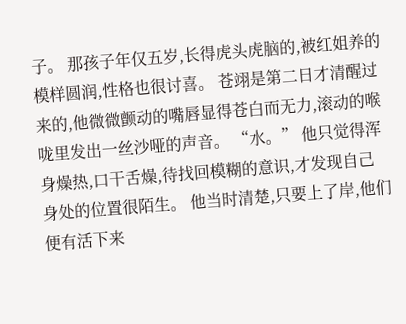子。 那孩子年仅五岁,长得虎头虎脑的,被红姐养的模样圆润,性格也很讨喜。 苍翊是第二日才清醒过来的,他微微颤动的嘴唇显得苍白而无力,滚动的喉咙里发出一丝沙哑的声音。 “水。” 他只觉得浑身燥热,口干舌燥,待找回模糊的意识,才发现自己身处的位置很陌生。 他当时清楚,只要上了岸,他们便有活下来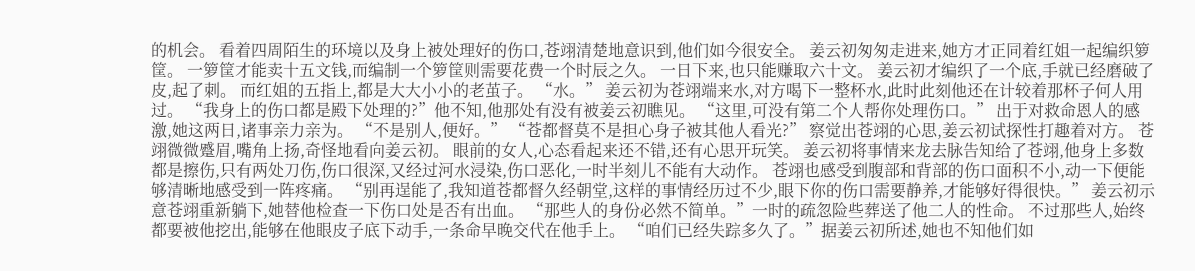的机会。 看着四周陌生的环境以及身上被处理好的伤口,苍翊清楚地意识到,他们如今很安全。 姜云初匆匆走进来,她方才正同着红姐一起编织箩筐。 一箩筐才能卖十五文钱,而编制一个箩筐则需要花费一个时辰之久。 一日下来,也只能赚取六十文。 姜云初才编织了一个底,手就已经磨破了皮,起了刺。 而红姐的五指上,都是大大小小的老茧子。 “水。” 姜云初为苍翊端来水,对方喝下一整杯水,此时此刻他还在计较着那杯子何人用过。 “我身上的伤口都是殿下处理的?”他不知,他那处有没有被姜云初瞧见。 “这里,可没有第二个人帮你处理伤口。” 出于对救命恩人的感激,她这两日,诸事亲力亲为。 “不是别人,便好。” “苍都督莫不是担心身子被其他人看光?” 察觉出苍翊的心思,姜云初试探性打趣着对方。 苍翊微微蹙眉,嘴角上扬,奇怪地看向姜云初。 眼前的女人,心态看起来还不错,还有心思开玩笑。 姜云初将事情来龙去脉告知给了苍翊,他身上多数都是擦伤,只有两处刀伤,伤口很深,又经过河水浸染,伤口恶化,一时半刻儿不能有大动作。 苍翊也感受到腹部和背部的伤口面积不小,动一下便能够清晰地感受到一阵疼痛。 “别再逞能了,我知道苍都督久经朝堂,这样的事情经历过不少,眼下你的伤口需要静养,才能够好得很快。” 姜云初示意苍翊重新躺下,她替他检查一下伤口处是否有出血。 “那些人的身份必然不简单。”一时的疏忽险些葬送了他二人的性命。 不过那些人,始终都要被他挖出,能够在他眼皮子底下动手,一条命早晚交代在他手上。 “咱们已经失踪多久了。”据姜云初所述,她也不知他们如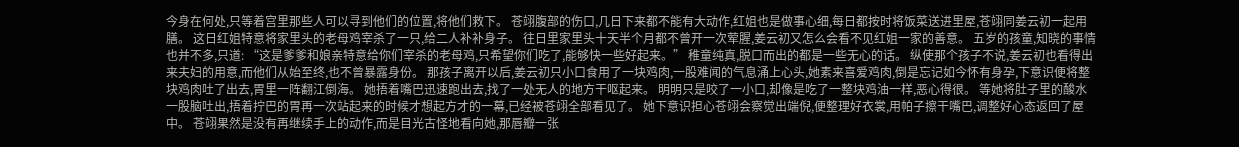今身在何处,只等着宫里那些人可以寻到他们的位置,将他们救下。 苍翊腹部的伤口,几日下来都不能有大动作,红姐也是做事心细,每日都按时将饭菜送进里屋,苍翊同姜云初一起用膳。 这日红姐特意将家里头的老母鸡宰杀了一只,给二人补补身子。 往日里家里头十天半个月都不曾开一次荤腥,姜云初又怎么会看不见红姐一家的善意。 五岁的孩童,知晓的事情也并不多,只道: “这是爹爹和娘亲特意给你们宰杀的老母鸡,只希望你们吃了,能够快一些好起来。” 稚童纯真,脱口而出的都是一些无心的话。 纵使那个孩子不说,姜云初也看得出来夫妇的用意,而他们从始至终,也不曾暴露身份。 那孩子离开以后,姜云初只小口食用了一块鸡肉,一股难闻的气息涌上心头,她素来喜爱鸡肉,倒是忘记如今怀有身孕,下意识便将整块鸡肉吐了出去,胃里一阵翻江倒海。 她捂着嘴巴迅速跑出去,找了一处无人的地方干呕起来。 明明只是咬了一小口,却像是吃了一整块鸡油一样,恶心得很。 等她将肚子里的酸水一股脑吐出,捂着拧巴的胃再一次站起来的时候才想起方才的一幕,已经被苍翊全部看见了。 她下意识担心苍翊会察觉出端倪,便整理好衣裳,用帕子擦干嘴巴,调整好心态返回了屋中。 苍翊果然是没有再继续手上的动作,而是目光古怪地看向她,那唇瓣一张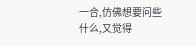一合,仿佛想要问些什么,又觉得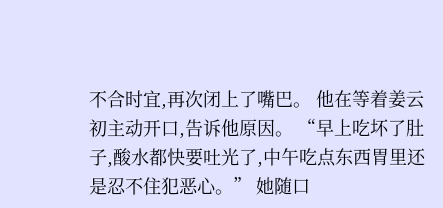不合时宜,再次闭上了嘴巴。 他在等着姜云初主动开口,告诉他原因。 “早上吃坏了肚子,酸水都快要吐光了,中午吃点东西胃里还是忍不住犯恶心。” 她随口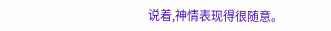说着,神情表现得很随意。